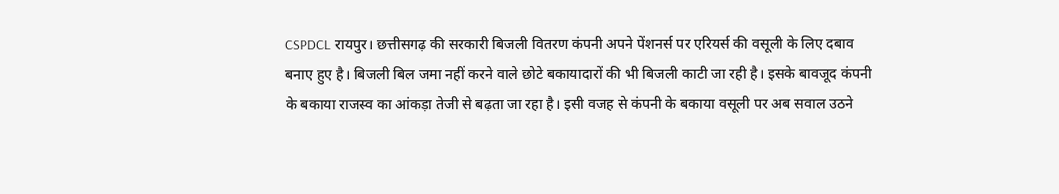CSPDCL रायपुर। छत्तीसगढ़ की सरकारी बिजली वितरण कंपनी अपने पेंशनर्स पर एरियर्स की वसूली के लिए दबाव बनाए हुए है। बिजली बिल जमा नहीं करने वाले छोटे बकायादारों की भी बिजली काटी जा रही है। इसके बावजूद कंपनी के बकाया राजस्व का आंकड़ा तेजी से बढ़ता जा रहा है। इसी वजह से कंपनी के बकाया वसूली पर अब सवाल उठने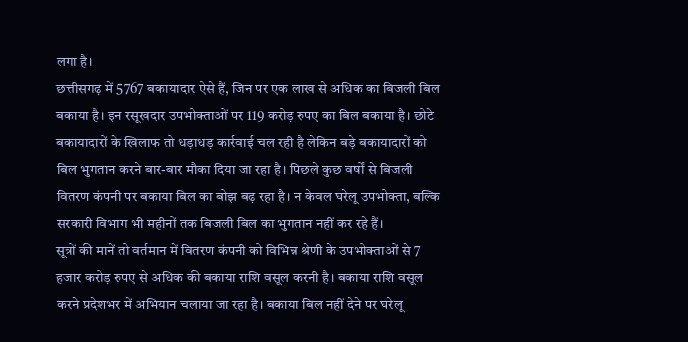लगा है।
छत्तीसगढ़ में 5767 बकायादार ऐसे हैं, जिन पर एक लाख से अधिक का बिजली बिल बकाया है। इन रसूखदार उपभोक्ताओं पर 119 करोड़ रुपए का बिल बकाया है। छोटे बकायादारों के खिलाफ तो धड़ाधड़ कार्रवाई चल रही है लेकिन बड़े बकायादारों को बिल भुगतान करने बार-बार मौका दिया जा रहा है। पिछले कुछ वर्षों से बिजली वितरण कंपनी पर बकाया बिल का बोझ बढ़ रहा है। न केवल घरेलू उपभोक्ता, बल्कि सरकारी विभाग भी महीनों तक बिजली बिल का भुगतान नहीं कर रहे हैं।
सूत्रों की मानें तो वर्तमान में वितरण कंपनी को विभिन्न श्रेणी के उपभोक्ताओं से 7 हजार करोड़ रुपए से अधिक की बकाया राशि वसूल करनी है। बकाया राशि वसूल करने प्रदेशभर में अभियान चलाया जा रहा है। बकाया बिल नहीं देने पर घरेलू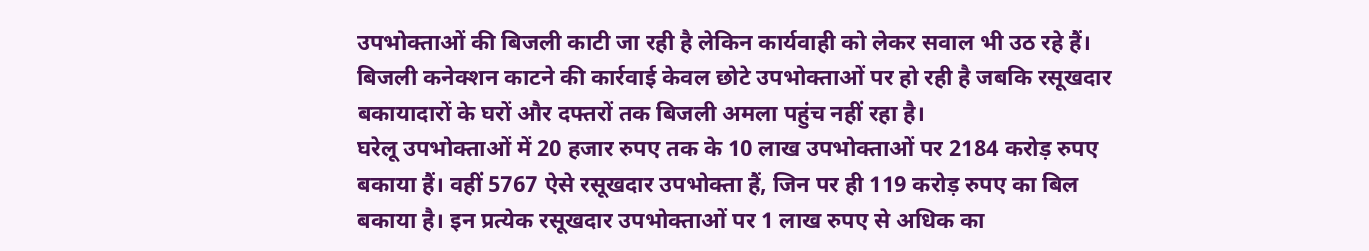उपभोक्ताओं की बिजली काटी जा रही है लेकिन कार्यवाही को लेकर सवाल भी उठ रहे हैं। बिजली कनेक्शन काटने की कार्रवाई केवल छोटे उपभोक्ताओं पर हो रही है जबकि रसूखदार बकायादारों के घरों और दफ्तरों तक बिजली अमला पहुंच नहीं रहा है।
घरेलू उपभोक्ताओं में 20 हजार रुपए तक के 10 लाख उपभोक्ताओं पर 2184 करोड़ रुपए बकाया हैं। वहीं 5767 ऐसे रसूखदार उपभोक्ता हैं, जिन पर ही 119 करोड़ रुपए का बिल बकाया है। इन प्रत्येक रसूखदार उपभोक्ताओं पर 1 लाख रुपए से अधिक का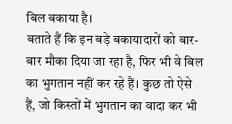बिल बकाया है।
बताते हैं कि इन बड़े बकायादारों को बार-बार मौका दिया जा रहा है, फिर भी वे बिल का भुगतान नहीं कर रहे हैं। कुछ तो ऐसे हैं, जो किस्तों में भुगतान का वादा कर भी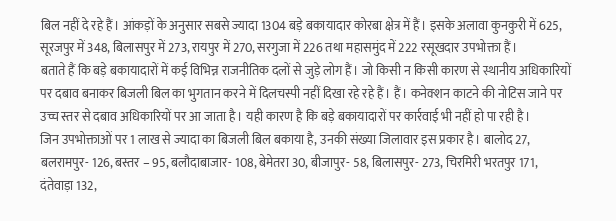बिल नहीं दे रहे हैं। आंकड़ों के अनुसार सबसे ज्यादा 1304 बड़े बकायादार कोरबा क्षेत्र में हैं। इसके अलावा कुनकुरी में 625, सूरजपुर में 348, बिलासपुर में 273, रायपुर में 270, सरगुजा में 226 तथा महासमुंद में 222 रसूखदार उपभोक्ता हैं।
बताते हैं कि बड़े बकायादारों में कई विभिन्न राजनीतिक दलों से जुड़े लोग हैं। जो किसी न किसी कारण से स्थानीय अधिकारियों पर दबाव बनाकर बिजली बिल का भुगतान करने में दिलचस्पी नहीं दिखा रहे रहे हैं। हैं। कनेक्शन काटने की नोटिस जाने पर उच्च स्तर से दबाव अधिकारियों पर आ जाता है। यही कारण है कि बड़े बकायादारों पर कार्रवाई भी नहीं हो पा रही है।
जिन उपभोक्ताओं पर 1 लाख से ज्यादा का बिजली बिल बकाया है, उनकी संख्या जिलावार इस प्रकार है। बालोद 27, बलरामपुर- 126, बस्तर – 95, बलौदाबाजार- 108, बेमेतरा 30, बीजापुर- 58, बिलासपुर- 273, चिरमिरी भरतपुर 171, दंतेवाड़ा 132,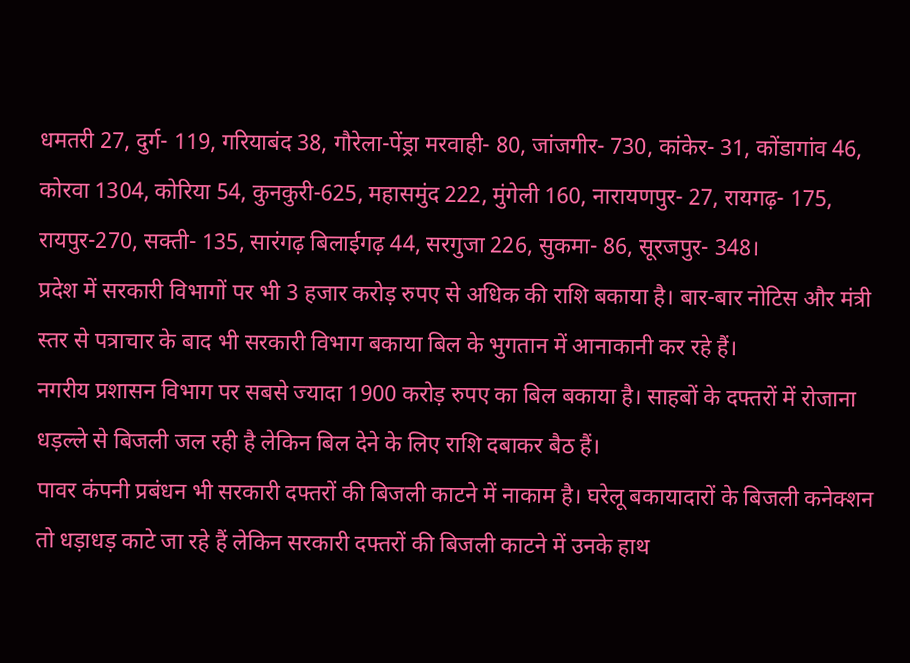धमतरी 27, दुर्ग- 119, गरियाबंद 38, गौरेला-पेंड्रा मरवाही- 80, जांजगीर- 730, कांकेर- 31, कोंडागांव 46, कोरवा 1304, कोरिया 54, कुनकुरी-625, महासमुंद 222, मुंगेली 160, नारायणपुर- 27, रायगढ़- 175, रायपुर-270, सक्ती- 135, सारंगढ़ बिलाईगढ़ 44, सरगुजा 226, सुकमा- 86, सूरजपुर- 348।
प्रदेश में सरकारी विभागों पर भी 3 हजार करोड़ रुपए से अधिक की राशि बकाया है। बार-बार नोटिस और मंत्री स्तर से पत्राचार के बाद भी सरकारी विभाग बकाया बिल के भुगतान में आनाकानी कर रहे हैं।
नगरीय प्रशासन विभाग पर सबसे ज्यादा 1900 करोड़ रुपए का बिल बकाया है। साहबों के दफ्तरों में रोजाना धड़ल्ले से बिजली जल रही है लेकिन बिल देने के लिए राशि दबाकर बैठ हैं।
पावर कंपनी प्रबंधन भी सरकारी दफ्तरों की बिजली काटने में नाकाम है। घरेलू बकायादारों के बिजली कनेक्शन तो धड़ाधड़ काटे जा रहे हैं लेकिन सरकारी दफ्तरों की बिजली काटने में उनके हाथ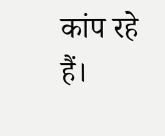कांप रहे हैं।